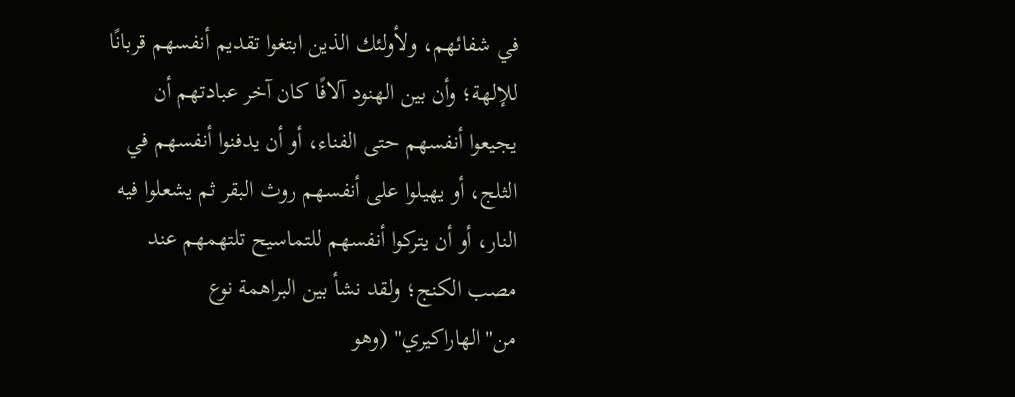في شفائهم، ولأولئك الذين ابتغوا تقديم أنفسهم قربانًا للإلهة؛ وأن بين الهنود آلافًا كان آخر عبادتهم أن يجيعوا أنفسهم حتى الفناء، أو أن يدفنوا أنفسهم في الثلج، أو يهيلوا على أنفسهم روث البقر ثم يشعلوا فيه النار، أو أن يتركوا أنفسهم للتماسيح تلتهمهم عند مصب الكنج؛ ولقد نشأ بين البراهمة نوع من"الهاراكيري" (وهو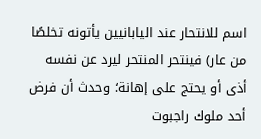اسم للانتحار عند اليابانيين يأتونه تخلصًا من عار) فينتحر المنتحر ليرد عن نفسه أذى أو يحتج على إهانة؛ وحدث أن فرض أحد ملوك راجبوت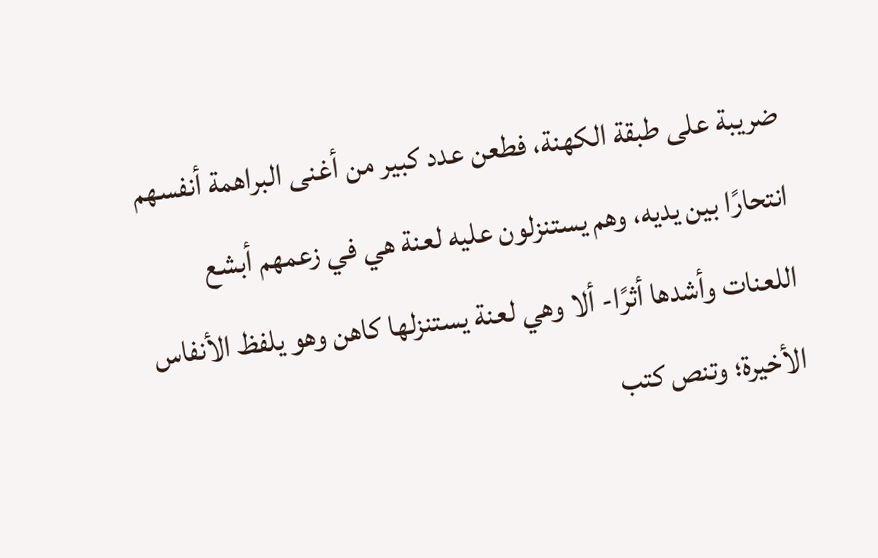ضريبة على طبقة الكهنة، فطعن عدد كبير من أغنى البراهمة أنفسهم انتحارًا بين يديه، وهم يستنزلون عليه لعنة هي في زعمهم أبشع اللعنات وأشدها أثرًا- ألا وهي لعنة يستنزلها كاهن وهو يلفظ الأنفاس الأخيرة؛ وتنص كتب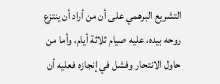التشريع البرهمي على أن من أراد أن ينتزع روحه بيده، عليه صيام ثلاثة أيام، وأما من حاول الانتحار وفشل في إنجازه فعليه أن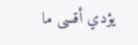يؤدي أقسى ما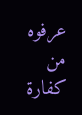عرفوه من كفارة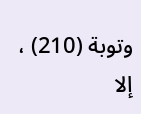وتوبة (210) ، إلا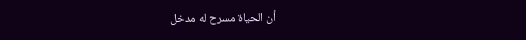أن الحياة مسرح له مدخل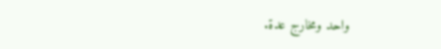واحد ومخارج عدة.